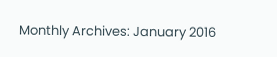Monthly Archives: January 2016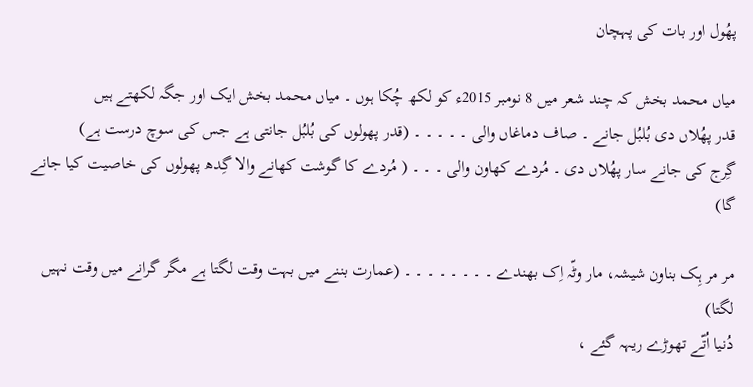پھُول اور بات کی پہچان

میاں محمد بخش کہ چند شعر میں 8 نومبر 2015ء کو لکھ چُکا ہوں ۔ میاں محمد بخش ایک اور جگہ لکھتے ہیں
قدر پھُلاں دی بُلبُل جانے ۔ صاف دماغاں والی ۔ ۔ ۔ ۔ ۔ (قدر پھولوں کی بُلبُل جانتی ہے جس کی سوچ درست ہے)
گِرج کی جانے سار پھُلاں دی ۔ مُردے کھاون والی ۔ ۔ ۔ ( مُردے کا گوشت کھانے والا گِدھ پھولوں کی خاصیت کیا جانے گا)

مر مر ہِک بناون شیشہ، مار وٹّہ اِک بھندے ۔ ۔ ۔ ۔ ۔ ۔ ۔ ۔ (عمارت بننے میں بہت وقت لگتا ہے مگر گرانے میں وقت نہیں لگتا)
دُنیا اُتّے تھوڑے ریہہ گئے ،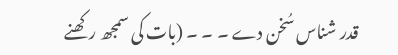قدر شناس سُخن دے ۔ ۔ ۔ (بات کی سمجھ رکھنے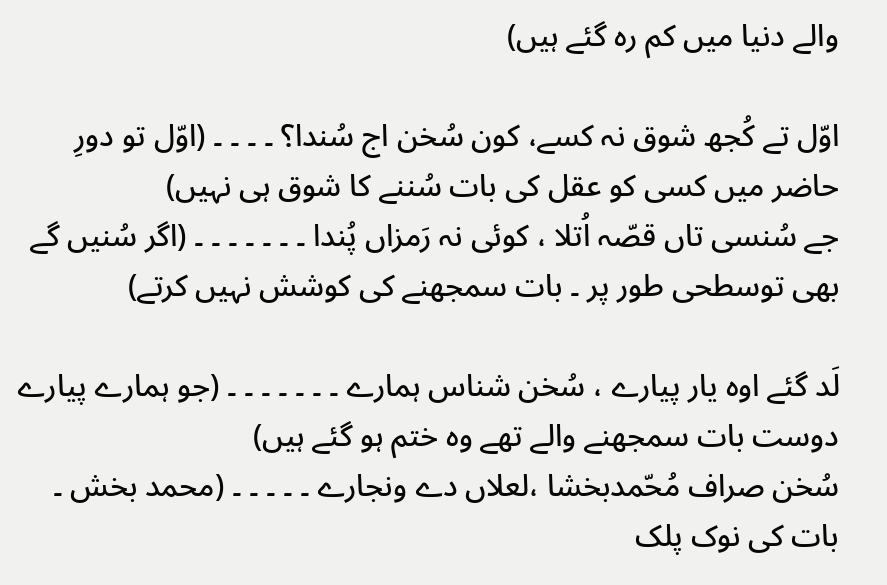والے دنیا میں کم رہ گئے ہیں)

اوّل تے کُجھ شوق نہ کسے، کون سُخن اج سُندا؟ ۔ ۔ ۔ ۔ (اوّل تو دورِ حاضر میں کسی کو عقل کی بات سُننے کا شوق ہی نہیں)
جے سُنسی تاں قصّہ اُتلا ، کوئی نہ رَمزاں پُندا ۔ ۔ ۔ ۔ ۔ ۔ ۔ (اگر سُنیں گے بھی توسطحی طور پر ۔ بات سمجھنے کی کوشش نہیں کرتے)

لَد گئے اوہ یار پیارے ، سُخن شناس ہمارے ۔ ۔ ۔ ۔ ۔ ۔ ۔ (جو ہمارے پیارے دوست بات سمجھنے والے تھے وہ ختم ہو گئے ہیں)
سُخن صراف مُحّمدبخشا ،لعلاں دے ونجارے ۔ ۔ ۔ ۔ ۔ (محمد بخش ۔ بات کی نوک پلک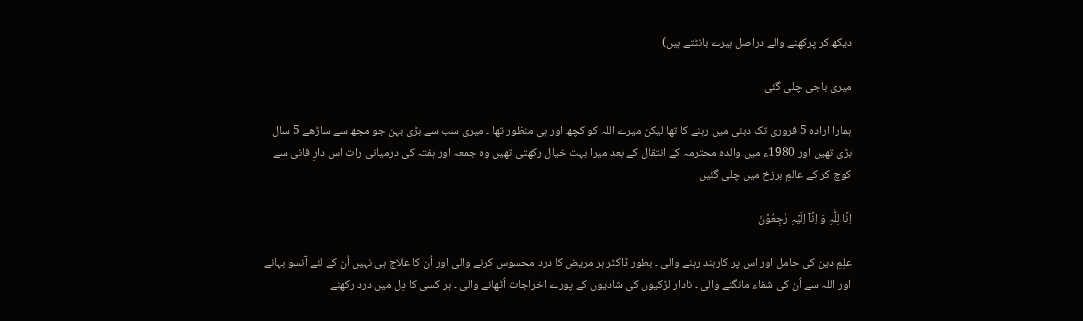دیکھ کر پرکھنے والے دراصل ہیرے بانٹتے ہیں)

میری باجی چلی گئی

ہمارا ارادہ 5 فروری تک دبئی میں رہنے کا تھا لیکن میرے اللہ کو کچھ اور ہی منظور تھا ۔ میری سب سے بڑی بہن جو مجھ سے ساڑھے 5 سال بڑی تھیں اور 1980ء میں والدہ محترمہ کے انتقال کے بعد میرا بہت خیال رکھتی تھیں وہ جمعہ اور ہفتہ کی درمیانی رات اس دارِ فانی سے کوچ کر کے عالمِ برزخ میں چلی گئیں

اِنَّا لِلّٰہِ وَ اِنَّاۤ اِلَیۡہِ رٰجِعُوۡنَ

علِمِ دین کی حامل اور اس پر کاربند رہنے والی ۔ بطور ڈاکٹر ہر مریض کا درد محسوس کرنے والی اور اُن کا علاج ہی نہیں اُن کے لئے آنسو بہانے اور اللہ سے اُن کی شفاء مانگنے والی ۔ نادار لڑکیوں کی شادیوں کے پورے اخراجات اُٹھانے والی ۔ ہر کسی کا دِل میں درد رکھنے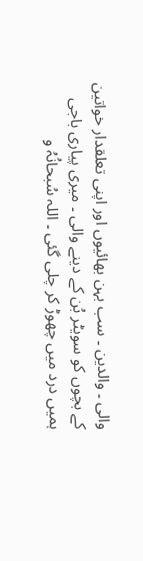والی ۔ والدین ۔ سب بہن بھائیوں اور اپنی تعلقدار خواتین کے بچوں کو سویٹر بُن کے دینے والی ۔ میری پیاری باجی ہمیں درد میں چھوڑ کر چلی گئی ۔ اللہ سُبحانُہُ و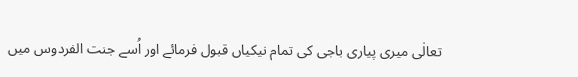تعالٰی میری پیاری باجی کی تمام نیکیاں قبول فرمائے اور اُسے جنت الفردوس میں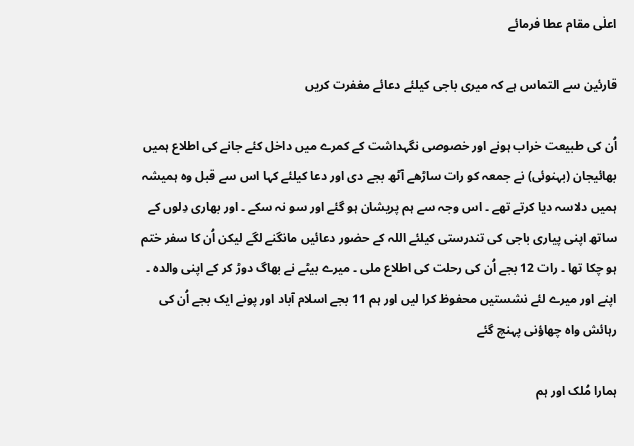اعلٰی مقام عطا فرمائے

قارئین سے التماس ہے کہ میری باجی کیلئے دعائے مغفرت کریں

اُن کی طبیعت خراب ہونے اور خصوصی نگہداشت کے کمرے میں داخل کئے جانے کی اطلاع ہمیں بھائیجان (بہنوئی) نے جمعہ کو رات ساڑھے آٹھ بجے دی اور دعا کیلئے کہا اس سے قبل وہ ہمیشہ ہمیں دلاسہ دیا کرتے تھے ۔ اس وجہ سے ہم پریشان ہو گئے اور سو نہ سکے ۔ اور بھاری دِلوں کے ساتھ اپنی پیاری باجی کی تندرستی کیلئے اللہ کے حضور دعائیں مانگنے لگے لیکن اُن کا سفر ختم ہو چکا تھا ۔ رات 12 بجے اُن کی رحلت کی اطلاع ملی ۔ میرے بیٹے نے بھاگ دوڑ کر کے اپنی والدہ ۔ اپنے اور میرے لئے نشستیں محفوظ کرا لیں اور ہم 11 بجے اسلام آباد اور پونے ایک بجے اُن کی رہائش واہ چھاؤنی پہنچ گئے

ہمارا مُلک اور ہم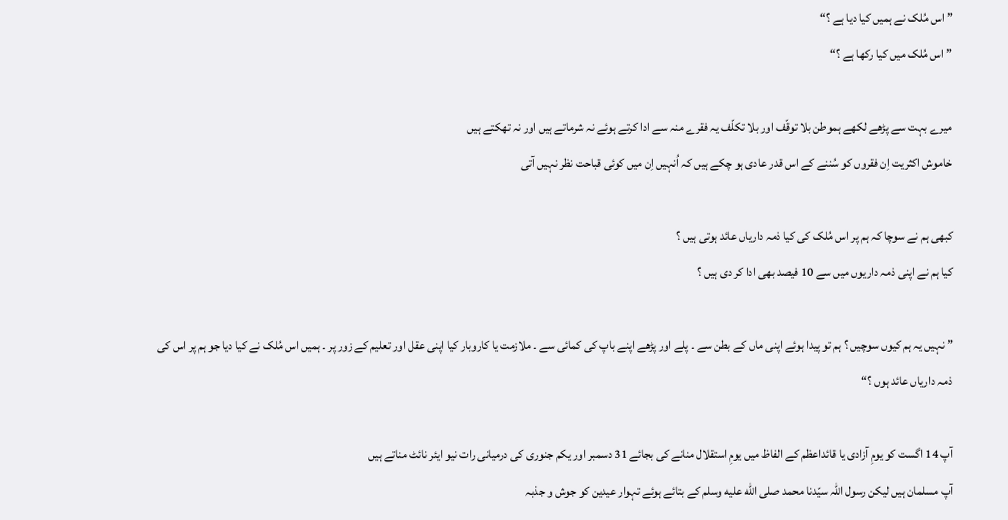” اس مُلک نے ہمیں کیا دیا ہے ؟“
” اس مُلک میں کیا رکھا ہے ؟“

میرے بہت سے پڑھے لکھے ہموطن بلا توقّف اور بلا تکلّف یہ فقرے منہ سے ادا کرتے ہوئے نہ شرماتے ہیں اور نہ تھکتے ہیں
خاموش اکثریت اِن فقروں کو سُننے کے اس قدر عادی ہو چکے ہیں کہ اُنہیں اِن میں کوئی قباحت نظر نہیں آتی

کبھی ہم نے سوچا کہ ہم پر اس مُلک کی کیا ذمہ داریاں عائد ہوتی ہیں ؟
کیا ہم نے اپنی ذمہ داریوں میں سے 10 فیصد بھی ادا کر دی ہیں ؟

” نہیں یہ ہم کیوں سوچیں ؟ ہم تو پیدا ہوئے اپنی ماں کے بطن سے ۔ پلے اور پڑھے اپنے باپ کی کمائی سے ۔ ملازمت یا کاروبار کیا اپنی عقل اور تعلیم کے زور پر ۔ ہمیں اس مُلک نے کیا دیا جو ہم پر اس کی ذمہ داریاں عائد ہوں ؟“

آپ 14 اگست کو یومِ آزادی یا قائداعظم کے الفاظ میں یومِ استقلال منانے کی بجائے 31 دسمبر اور یکم جنوری کی درمیانی رات نیو ایئر نائٹ مناتے ہیں
آپ مسلمان ہیں لیکن رسول اللہ سیّدنا محمد صلى الله عليه وسلم کے بتائے ہوئے تہوار عیدین کو جوش و جذبہ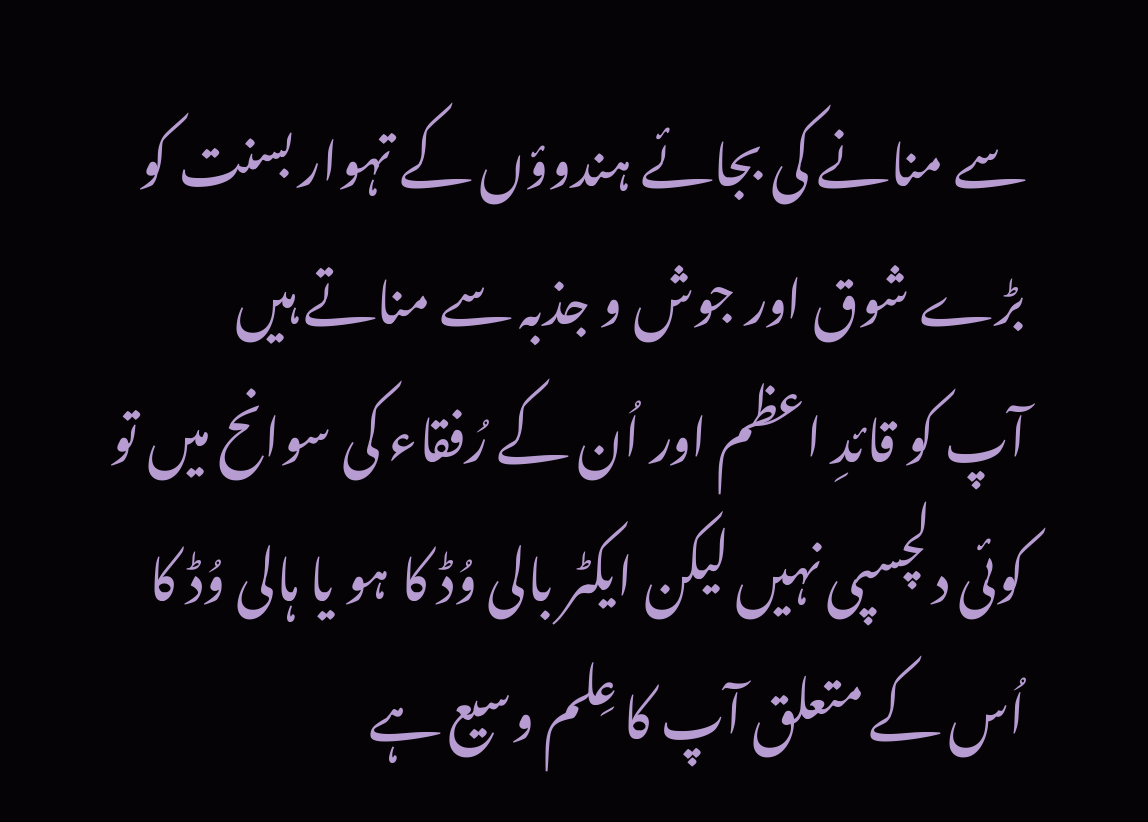سے منانے کی بجائے ہندوؤں کے تہوار بسنت کو بڑے شوق اور جوش و جذبہ سے مناتے ہیں
آپ کو قائدِ اعظم اور اُن کے رُفقاء کی سوانح میں تو کوئی دلچسپی نہیں لیکن ایکٹر بالی وُڈ کا ہو یا ہالی وُڈ کا اُس کے متعلق آپ کا عِلم وسیع ہے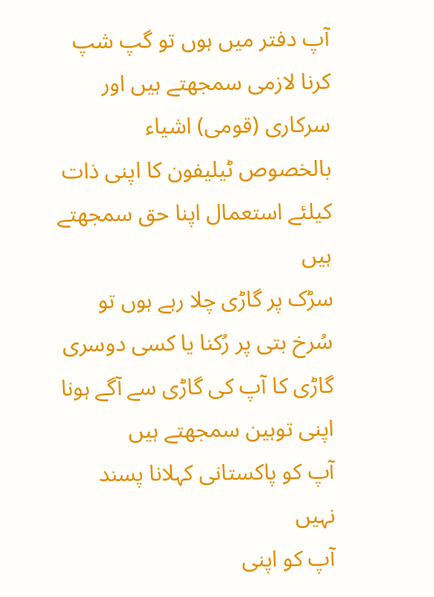آپ دفتر میں ہوں تو گپ شپ کرنا لازمی سمجھتے ہیں اور سرکاری (قومی) اشیاء بالخصوص ٹیلیفون کا اپنی ذات کیلئے استعمال اپنا حق سمجھتے ہیں
سڑک پر گاڑی چلا رہے ہوں تو سُرخ بتی پر رُکنا یا کسی دوسری گاڑی کا آپ کی گاڑی سے آگے ہونا اپنی توہین سمجھتے ہیں
آپ کو پاکستانی کہلانا پسند نہیں
آپ کو اپنی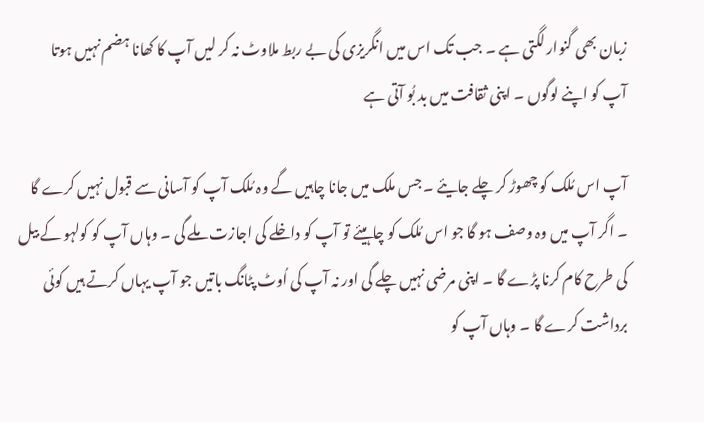زبان بھی گنوار لگتی ہے ۔ جب تک اس میں انگریزی کی بے ربط ملاوٹ نہ کر لیں آپ کا کھانا ہضم نہیں ہوتا
آپ کو اپنے لوگوں ۔ اپنی ثقافت میں بد بُو آتی ہے

آپ اس مُلک کو چھوڑ کر چلے جایئے ۔ جس ملک میں جانا چاہیں گے وہ مُلک آپ کو آسانی سے قبول نہیں کرے گا ۔ اگر آپ میں وہ وصف ہو گا جو اس مُلک کو چاہیئے تو آپ کو داخلے کی اجازت ملے گی ۔ وہاں آپ کو کولہو کے بیل کی طرح کام کرنا پڑے گا ۔ اپنی مرضی نہیں چلے گی اور نہ آپ کی اُوٹ پٹانگ باتیں جو آپ یہاں کرتے ہیں کوئی برداشت کرے گا ۔ وہاں آپ کو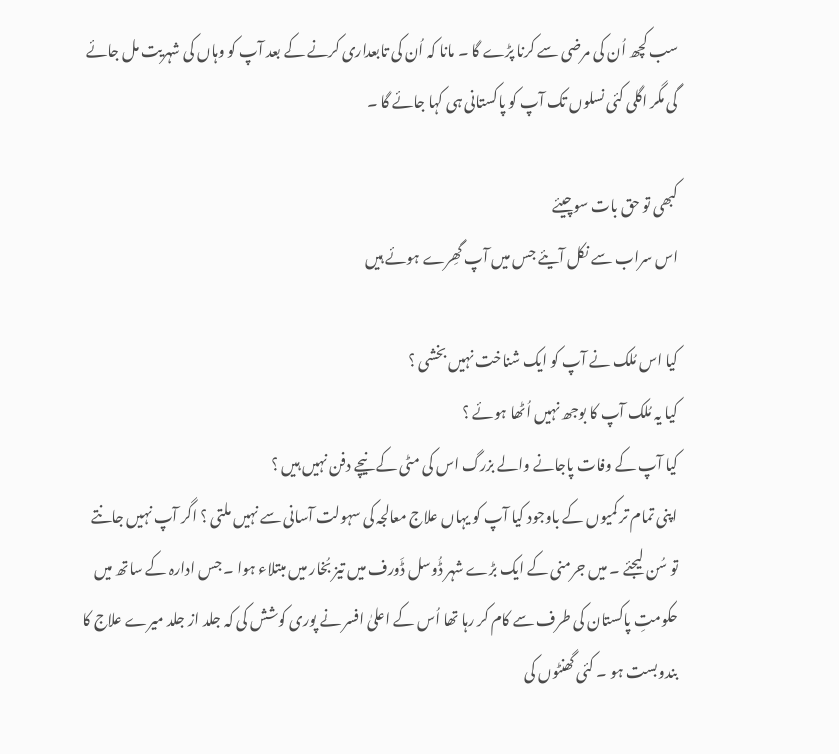سب کچھ اُن کی مرضی سے کرنا پڑے گا ۔ مانا کہ اُن کی تابعداری کرنے کے بعد آپ کو وہاں کی شہریت مل جائے گی مگر اگلی کئی نسلوں تک آپ کو پاکستانی ہی کہا جائے گا ۔

کبھی تو حق بات سوچیئے
اس سراب سے نکل آیئے جس میں آپ گھِرے ہوئے ہیں

کیا اس مُلک نے آپ کو ایک شناخت نہیں بخشی ؟
کیا یہ مُلک آپ کا بوجھ نہیں اُٹھا ہوئے ؟
کیا آپ کے وفات پاجانے والے بزرگ اس کی مٹی کے نیچے دفن نہیں ہیں ؟
اپنی تمام تر کمیوں کے باوجود کیا آپ کو یہاں علاج معالجہ کی سہولت آسانی سے نہیں ملتی ؟ اگر آپ نہیں جانتے تو سُن لیجئے ۔ میں جرمنی کے ایک بڑے شہر ڈُوسل ڈَورف میں تیز بُخار میں مبتلاء ہوا ۔ جس ادارہ کے ساتھ میں حکومتِ پاکستان کی طرف سے کام کر رہا تھا اُس کے اعلیٰ افسر نے پوری کوشش کی کہ جلد از جلد میرے علاج کا بندوبست ہو ۔ کئی گھنٹوں کی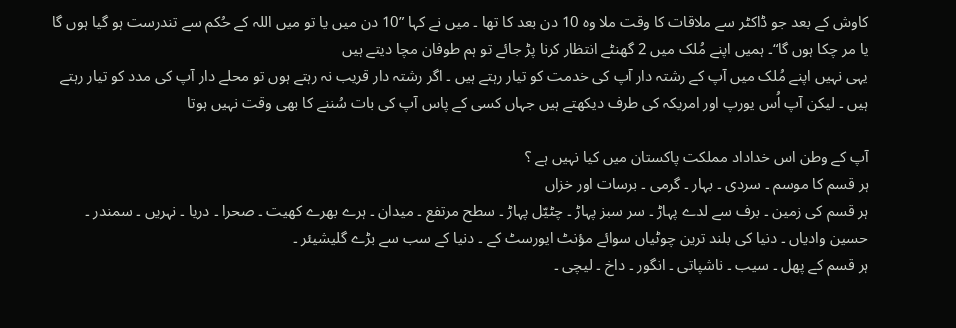کاوش کے بعد جو ڈاکٹر سے ملاقات کا وقت ملا وہ 10 دن بعد کا تھا ۔ میں نے کہا ”10 دن میں یا تو میں اللہ کے حُکم سے تندرست ہو گیا ہوں گا یا مر چکا ہوں گا“۔ ہمیں اپنے مُلک میں 2 گھنٹے انتظار کرنا پڑ جائے تو ہم طوفان مچا دیتے ہیں
یہی نہیں اپنے مُلک میں آپ کے رشتہ دار آپ کی خدمت کو تیار رہتے ہیں ۔ اگر رشتہ دار قریب نہ رہتے ہوں تو محلے دار آپ کی مدد کو تیار رہتے ہیں ۔ لیکن آپ اُس یورپ اور امریکہ کی طرف دیکھتے ہیں جہاں کسی کے پاس آپ کی بات سُننے کا بھی وقت نہیں ہوتا

آپ کے وطن اس خداداد مملکت پاکستان میں کیا نہیں ہے ؟
ہر قسم کا موسم ۔ سردی ۔ بہار ۔ گرمی ۔ برسات اور خزاں
ہر قسم کی زمین ۔ برف سے لدے پہاڑ ۔ سر سبز پہاڑ ۔ چٹیّل پہاڑ ۔ سطح مرتفع ۔ میدان ۔ ہرے بھرے کھیت ۔ صحرا ۔ دریا ۔ نہریں ۔ سمندر ۔ حسین وادیاں ۔ دنیا کی بلند ترین چوٹیاں سوائے مؤنٹ ایورسٹ کے ۔ دنیا کے سب سے بڑے گلیشیئر ۔
ہر قسم کے پھل ۔ سیب ۔ ناشپاتی ۔ انگور ۔ داخ ۔ لیچی ۔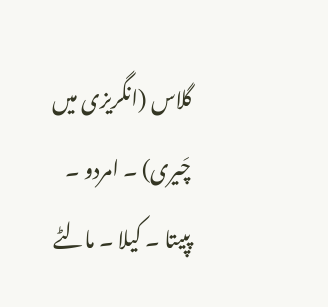گلاس (انگریزی میں چَیری) ۔ امردو ۔ پپیتا ۔ کیلا ۔ مالٹے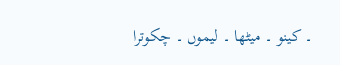۔ کینو ۔ میٹھا ۔ لیموں ۔ چکوترا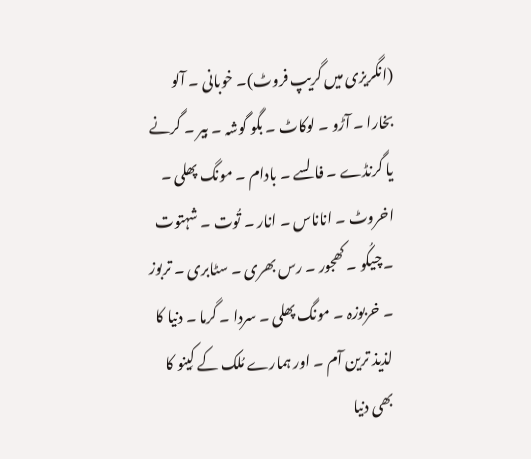(انگریزی میں گریپ فروٹ)۔ خوبانی ۔ آلو بخارا ۔ آڑو ۔ لوکاٹ ۔ بگو گوشہ ۔ بیر ۔ گرنے یا گرنڈے ۔ فالسے ۔ بادام ۔ مونگ پھلی ۔ اخروٹ ۔ اناناس ۔ انار ۔ تُوت ۔ شہتوت ۔ چیکُو ۔ کھجور ۔ رس بھری ۔ سٹابری ۔ تربوز ۔ خربوزہ ۔ مونگ پھلی ۔ سردا ۔ گرما ۔ دنیا کا لذیذ ترین آم ۔ اور ہمارے مُلک کے کِینو کا بھی دنیا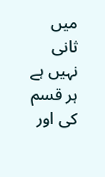میں ثانی نہیں ہے
ہر قسم کی اور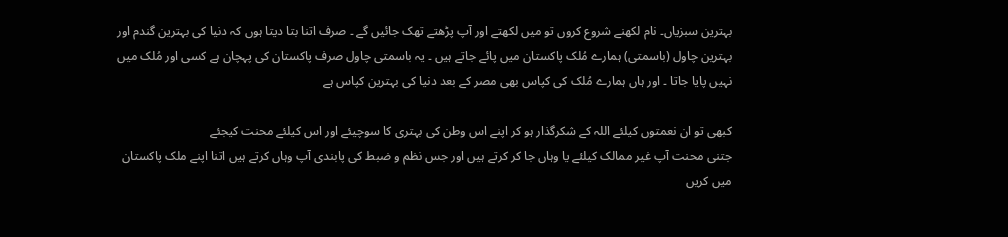بہترین سبزیاں۔ نام لکھنے شروع کروں تو میں لکھتے اور آپ پڑھتے تھک جائیں گے ۔ صرف اتنا بتا دیتا ہوں کہ دنیا کی بہترین گندم اور بہترین چاول (باسمتی) ہمارے مُلک پاکستان میں پائے جاتے ہیں ۔ یہ باسمتی چاول صرف پاکستان کی پہچان ہے کسی اور مُلک میں نہیں پایا جاتا ۔ اور ہاں ہمارے مُلک کی کپاس بھی مصر کے بعد دنیا کی بہترین کپاس ہے

کبھی تو ان نعمتوں کیلئے اللہ کے شکرگذار ہو کر اپنے اس وطن کی بہتری کا سوچیئے اور اس کیلئے محنت کیجئے
جتنی محنت آپ غیر ممالک کیلئے یا وہاں جا کر کرتے ہیں اور جس نظم و ضبط کی پابندی آپ وہاں کرتے ہیں اتنا اپنے ملک پاکستان میں کریں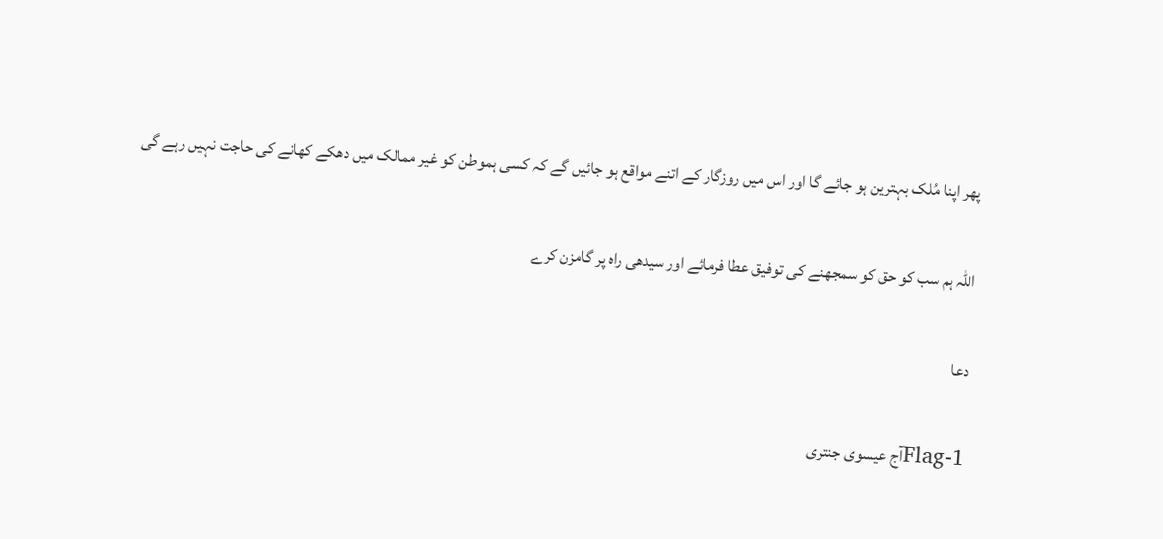پھر اپنا مُلک بہترین ہو جائے گا اور اس میں روزگار کے اتنے مواقع ہو جائیں گے کہ کسی ہموطن کو غیر ممالک میں دھکے کھانے کی حاجت نہیں رہے گی

اللہ ہم سب کو حق کو سمجھنے کی توفیق عطا فرمائے اور سیدھی راہ پر گامزن کرے

دعا

Flag-1آج عیسوی جنتری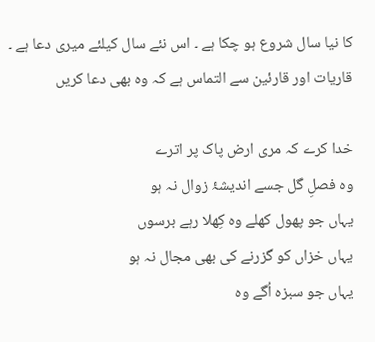کا نیا سال شروع ہو چکا ہے ۔ اس نئے سال کیلئے میری دعا ہے ۔ قاریات اور قارئین سے التماس ہے کہ وہ بھی دعا کریں

خدا کرے کہ مری ارض پاک پر اترے
وہ فصلِ گل جسے اندیشۂ زوال نہ ہو
یہاں جو پھول کھلے وہ کِھلا رہے برسوں
یہاں خزاں کو گزرنے کی بھی مجال نہ ہو
یہاں جو سبزہ اُگے وہ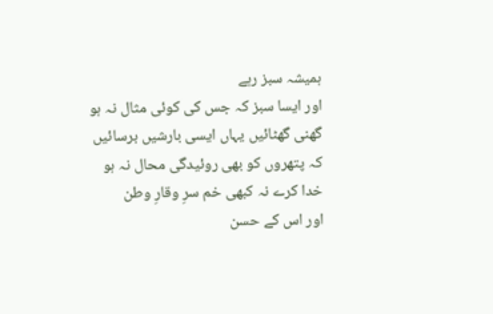ہمیشہ سبز رہے
اور ایسا سبز کہ جس کی کوئی مثال نہ ہو
گھنی گھٹائیں یہاں ایسی بارشیں برسائیں
کہ پتھروں کو بھی روئیدگی محال نہ ہو
خدا کرے نہ کبھی خم سرِ وقارِ وطن
اور اس کے حسن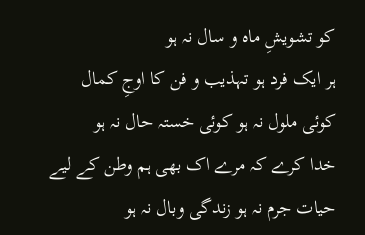کو تشویشِ ماہ و سال نہ ہو
ہر ایک فرد ہو تہذیب و فن کا اوجِ کمال
کوئی ملول نہ ہو کوئی خستہ حال نہ ہو
خدا کرے کہ مرے اک بھی ہم وطن کے لیے
حیات جرم نہ ہو زندگی وبال نہ ہو